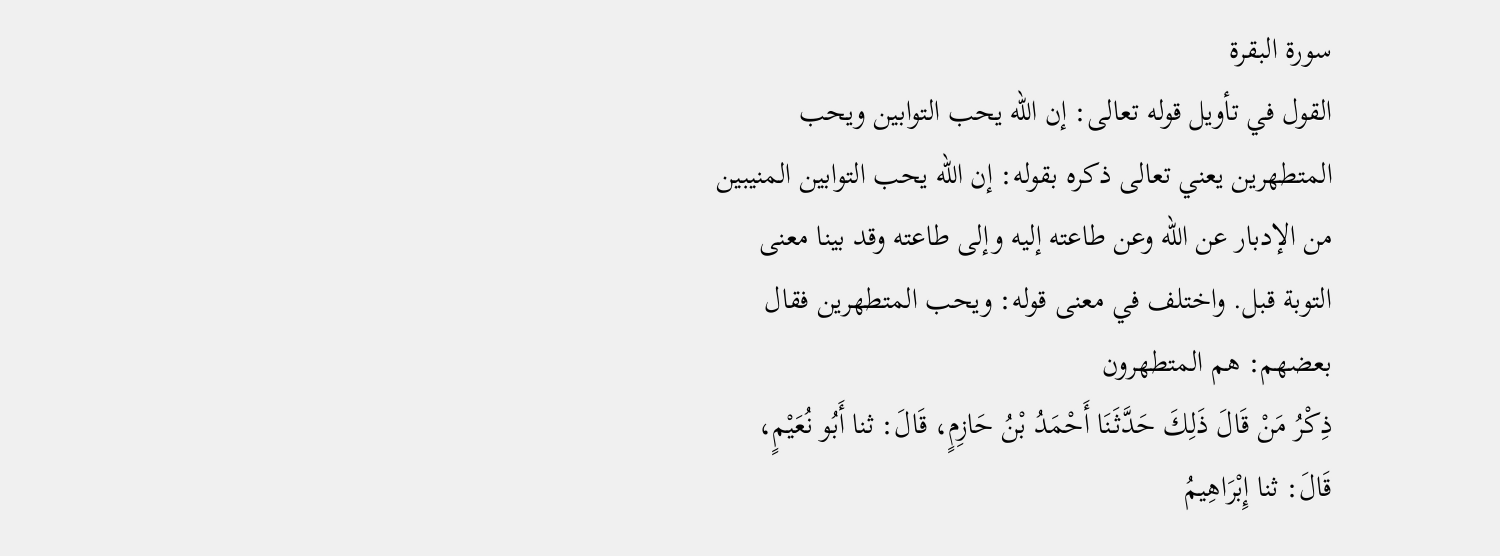سورة البقرة
القول في تأويل قوله تعالى: إن الله يحب التوابين ويحب المتطهرين يعني تعالى ذكره بقوله: إن الله يحب التوابين المنيبين من الإدبار عن الله وعن طاعته إليه وإلى طاعته وقد بينا معنى التوبة قبل. واختلف في معنى قوله: ويحب المتطهرين فقال بعضهم: هم المتطهرون
ذِكْرُ مَنْ قَالَ ذَلِكَ حَدَّثَنَا أَحْمَدُ بْنُ حَازِمٍ، قَالَ: ثنا أَبُو نُعَيْمٍ، قَالَ: ثنا إِبْرَاهِيمُ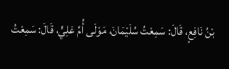بْنُ نَافِعٍ، قَالَ: سَمِعْتُ سُلَيْمَانَ، مَوْلَى أُمِّ عَلِيٍّ، قَالَ: سَمِعْتُ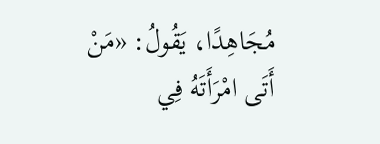مُجَاهِدًا، يَقُولُ: «مَنْ أَتَى امْرَأَتَهُ فِي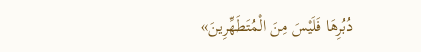دُبُرِهَا فَلَيْسَ مِنَ الْمُتَطَهِّرِينَ»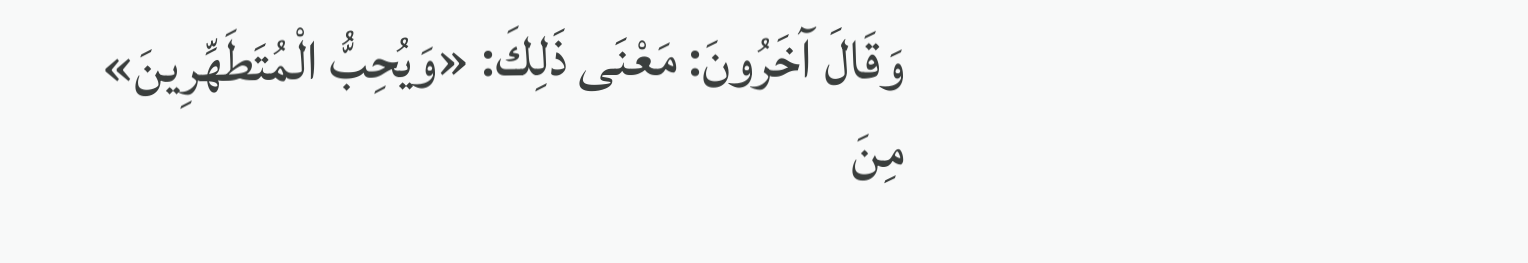وَقَالَ آخَرُونَ: مَعْنَى ذَلِكَ: «وَيُحِبُّ الْمُتَطَهِّرِينَ» مِنَ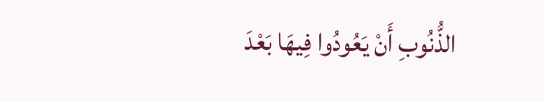الذُّنُوبِ أَنْ يَعُودُوا فِيهَا بَعْدَ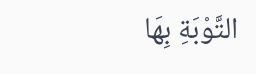التَّوْبَةِ بِهَا